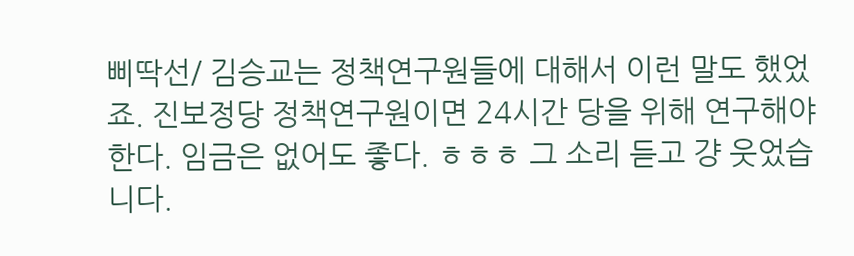삐딱선/ 김승교는 정책연구원들에 대해서 이런 말도 했었죠. 진보정당 정책연구원이면 24시간 당을 위해 연구해야 한다. 임금은 없어도 좋다. ㅎㅎㅎ 그 소리 듣고 걍 웃었습니다.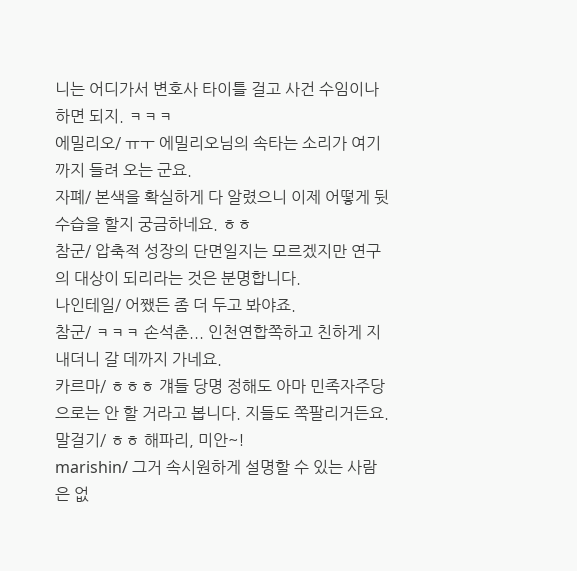니는 어디가서 변호사 타이틀 걸고 사건 수임이나 하면 되지. ㅋㅋㅋ
에밀리오/ ㅠㅜ 에밀리오님의 속타는 소리가 여기까지 들려 오는 군요.
자폐/ 본색을 확실하게 다 알렸으니 이제 어떻게 뒷수습을 할지 궁금하네요. ㅎㅎ
참군/ 압축적 성장의 단면일지는 모르겠지만 연구의 대상이 되리라는 것은 분명합니다.
나인테일/ 어쨌든 좀 더 두고 봐야죠.
참군/ ㅋㅋㅋ 손석춘... 인천연합쪽하고 친하게 지내더니 갈 데까지 가네요.
카르마/ ㅎㅎㅎ 걔들 당명 정해도 아마 민족자주당으로는 안 할 거라고 봅니다. 지들도 쪽팔리거든요.
말걸기/ ㅎㅎ 해파리, 미안~!
marishin/ 그거 속시원하게 설명할 수 있는 사람은 없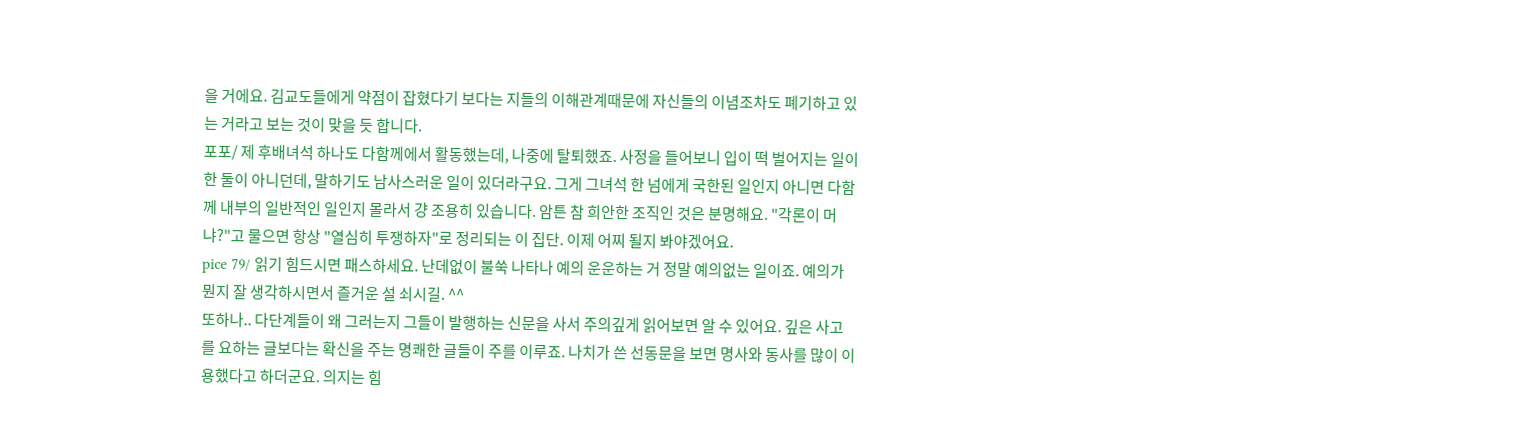을 거에요. 김교도들에게 약점이 잡혔다기 보다는 지들의 이해관계때문에 자신들의 이념조차도 폐기하고 있는 거라고 보는 것이 맞을 듯 합니다.
포포/ 제 후배녀석 하나도 다함께에서 활동했는데, 나중에 탈퇴했죠. 사정을 들어보니 입이 떡 벌어지는 일이 한 둘이 아니던데, 말하기도 남사스러운 일이 있더라구요. 그게 그녀석 한 넘에게 국한된 일인지 아니면 다함께 내부의 일반적인 일인지 몰라서 걍 조용히 있습니다. 암튼 참 희안한 조직인 것은 분명해요. "각론이 머냐?"고 물으면 항상 "열심히 투쟁하자"로 정리되는 이 집단. 이제 어찌 될지 봐야겠어요.
pice 79/ 읽기 힘드시면 패스하세요. 난데없이 불쑥 나타나 예의 운운하는 거 정말 예의없는 일이죠. 예의가 뭔지 잘 생각하시면서 즐거운 설 쇠시길. ^^
또하나.. 다단계들이 왜 그러는지 그들이 발행하는 신문을 사서 주의깊게 읽어보면 알 수 있어요. 깊은 사고를 요하는 글보다는 확신을 주는 명쾌한 글들이 주를 이루죠. 나치가 쓴 선동문을 보면 명사와 동사를 많이 이용했다고 하더군요. 의지는 힘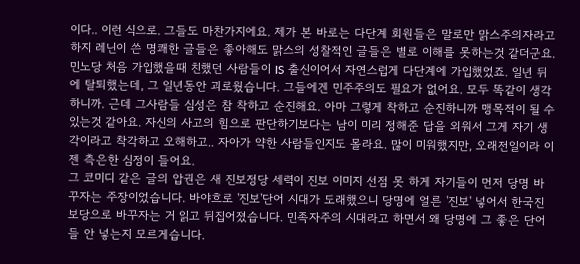이다.. 이런 식으로. 그들도 마찬가지에요. 제가 본 바로는 다단계 회원들은 말로만 맑스주의자라고 하지 레닌이 쓴 명쾌한 글들은 좋아해도 맑스의 성찰적인 글들은 별로 이해를 못하는것 같더군요.
민노당 처음 가입했을때 친했던 사람들이 IS 출신이어서 자연스럽게 다단계에 가입했었죠. 일년 뒤에 탈퇴했는데, 그 일년동안 괴로웠습니다. 그들에겐 민주주의도 필요가 없어요. 모두 똑같이 생각하니까. 근데 그사람들 심성은 참 착하고 순진해요. 아마 그렇게 착하고 순진하니까 맹목적이 될 수 있는것 같아요. 자신의 사고의 힘으로 판단하기보다는 남이 미리 정해준 답을 외워서 그게 자기 생각이라고 착각하고 오해하고.. 자아가 약한 사람들인지도 몰라요. 많이 미워했지만, 오래전일이라 이젠 측은한 심정이 들어요.
그 코미디 같은 글의 압권은 새 진보정당 세력이 진보 이미지 선점 못 하게 자기들이 먼저 당명 바꾸자는 주장이었습니다. 바야흐로 '진보'단어 시대가 도래했으니 당명에 얼른 '진보' 넣어서 한국진보당으로 바꾸자는 거 읽고 뒤집어졌습니다. 민족자주의 시대라고 하면서 왜 당명에 그 좋은 단어들 안 넣는지 모르게습니다.